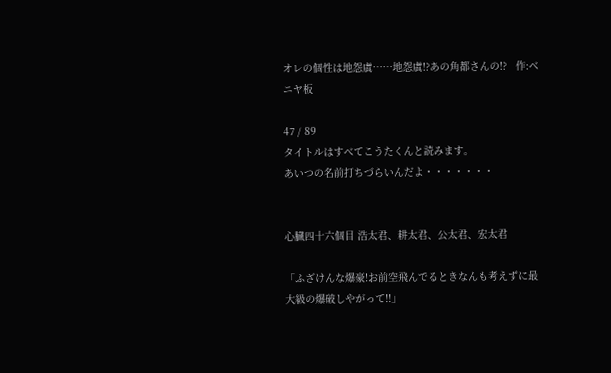オレの個性は地怨虞……地怨虞!?あの角都さんの!?   作:ベニヤ板

47 / 89
タイトルはすべてこうたくんと読みます。
あいつの名前打ちづらいんだよ・・・・・・・


心臓四十六個目 浩太君、耕太君、公太君、宏太君

「ふざけんな爆豪!お前空飛んでるときなんも考えずに最大級の爆破しやがって!!」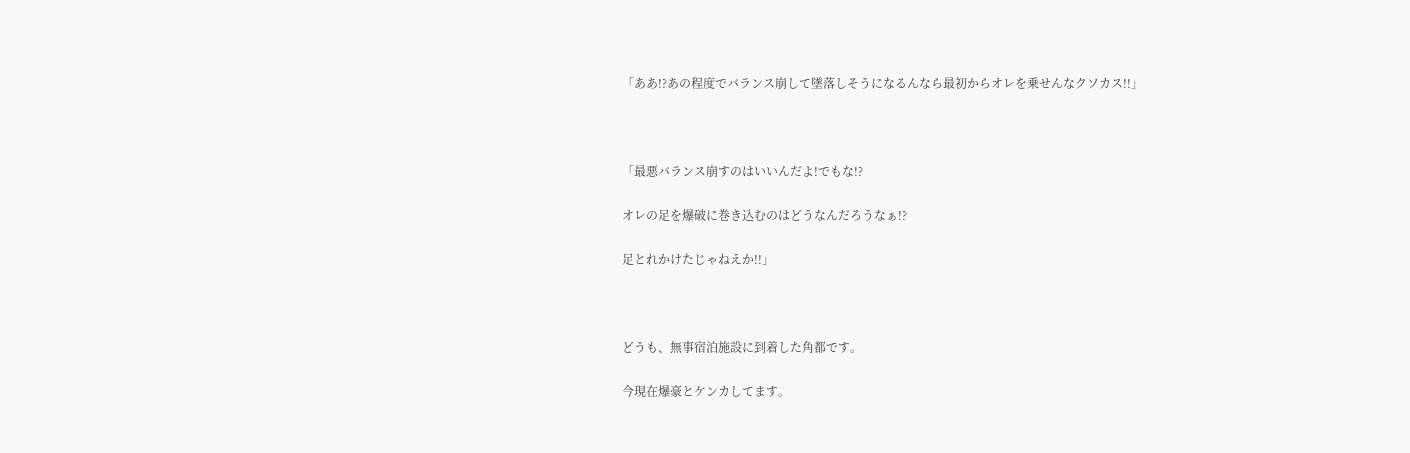「ああ!?あの程度でバランス崩して墜落しそうになるんなら最初からオレを乗せんなクソカス!!」



「最悪バランス崩すのはいいんだよ!でもな!?

オレの足を爆破に巻き込むのはどうなんだろうなぁ!?

足とれかけたじゃねえか!!」



どうも、無事宿泊施設に到着した角都です。

今現在爆豪とケンカしてます。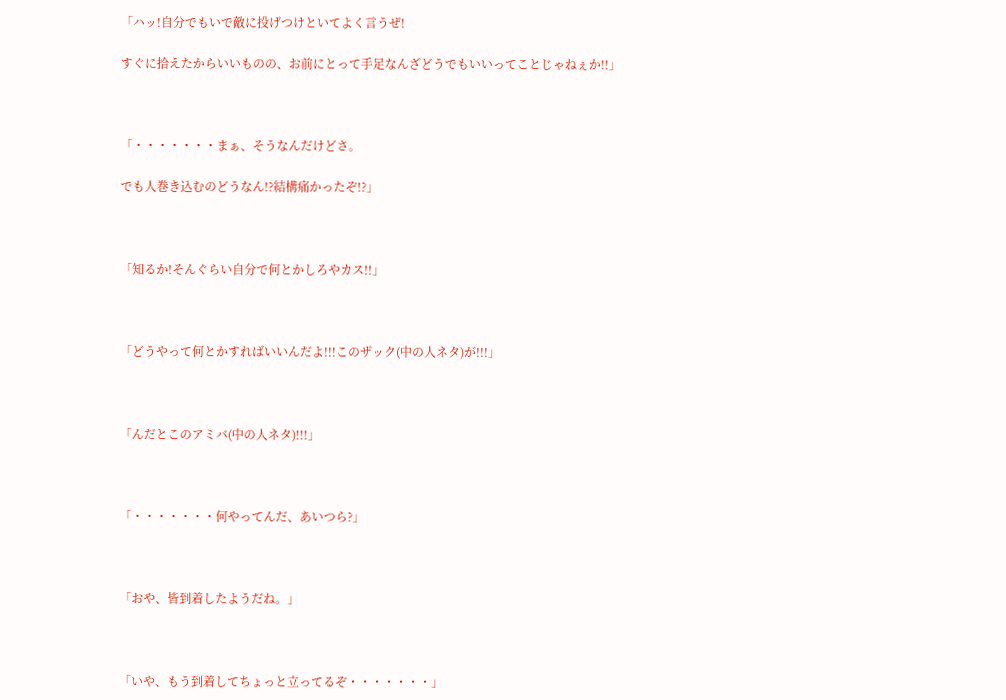「ハッ!自分でもいで敵に投げつけといてよく言うぜ!

すぐに拾えたからいいものの、お前にとって手足なんざどうでもいいってことじゃねぇか!!」



「・・・・・・・まぁ、そうなんだけどさ。

でも人巻き込むのどうなん!?結構痛かったぞ!?」



「知るか!そんぐらい自分で何とかしろやカス!!」



「どうやって何とかすればいいんだよ!!!このザック(中の人ネタ)が!!!」



「んだとこのアミバ(中の人ネタ)!!!」



「・・・・・・・何やってんだ、あいつら?」



「おや、皆到着したようだね。」



「いや、もう到着してちょっと立ってるぞ・・・・・・・」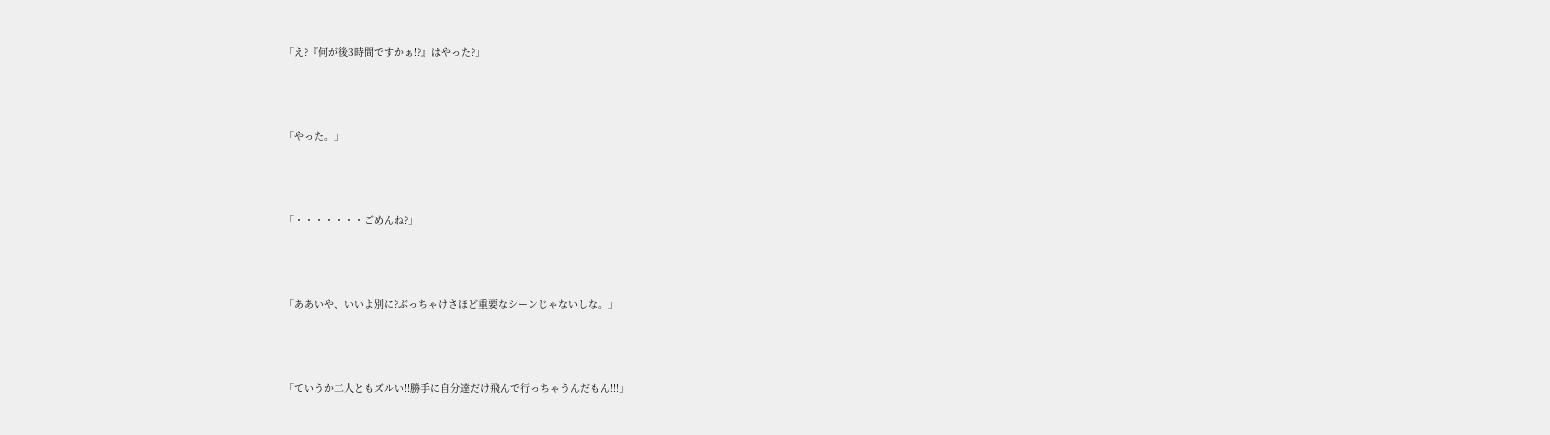「え?『何が後3時間ですかぁ!?』はやった?」



「やった。」



「・・・・・・・ごめんね?」



「ああいや、いいよ別に?ぶっちゃけさほど重要なシーンじゃないしな。」



「ていうか二人ともズルい!!勝手に自分達だけ飛んで行っちゃうんだもん!!!」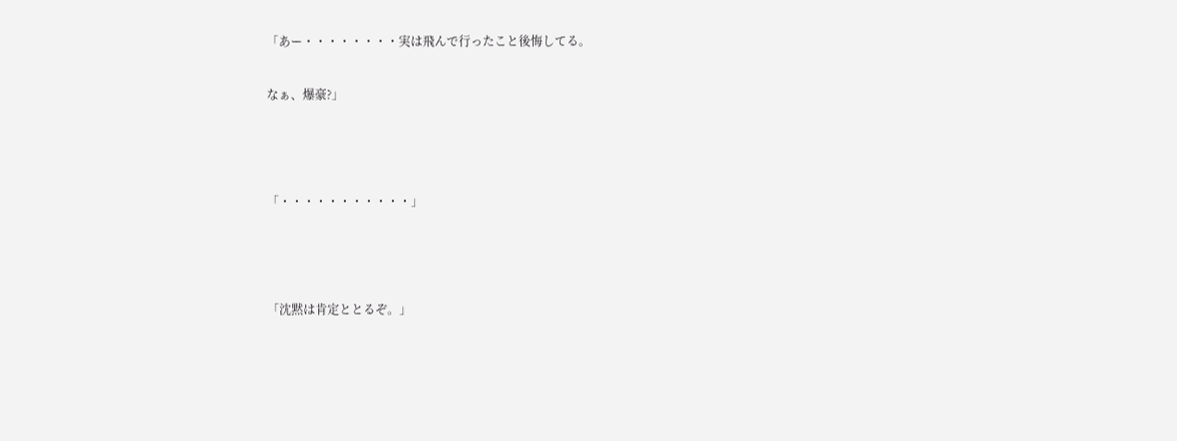「あー・・・・・・・・実は飛んで行ったこと後悔してる。

なぁ、爆豪?」



「・・・・・・・・・・・」



「沈黙は肯定ととるぞ。」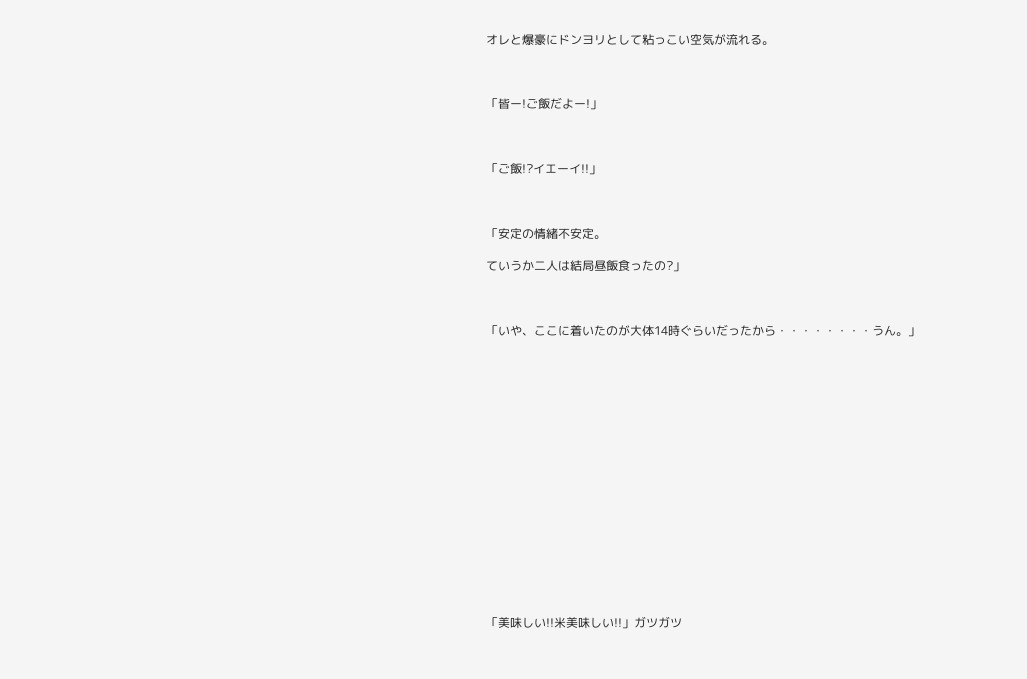オレと爆豪にドンヨリとして粘っこい空気が流れる。



「皆ー!ご飯だよー!」



「ご飯!?イエーイ!!」



「安定の情緒不安定。

ていうか二人は結局昼飯食ったの?」



「いや、ここに着いたのが大体14時ぐらいだったから・・・・・・・・うん。」

















「美味しい!!米美味しい!!」ガツガツ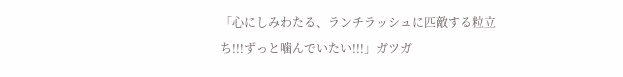「心にしみわたる、ランチラッシュに匹敵する粒立ち!!!ずっと噛んでいたい!!!」ガツガ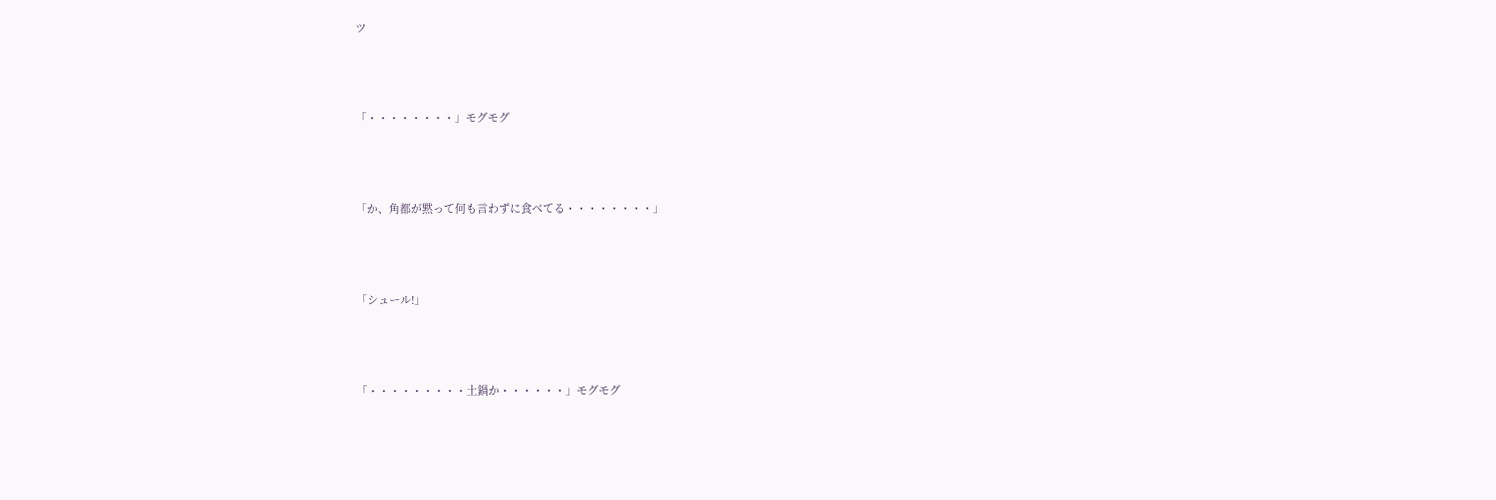ツ



「・・・・・・・・」モグモグ



「か、角都が黙って何も言わずに食べてる・・・・・・・・」



「シュール!」



「・・・・・・・・・土鍋か・・・・・・」モグモグ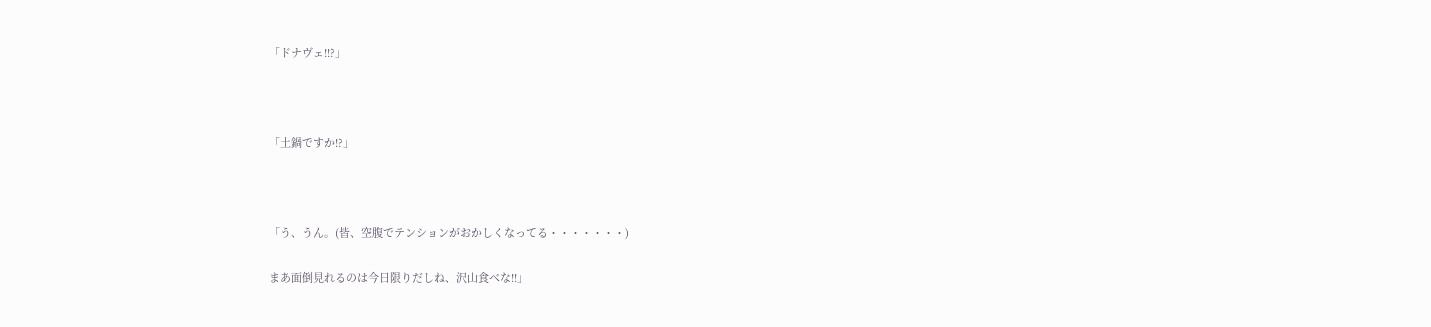「ドナヴェ!!?」



「土鍋ですか!?」



「う、うん。(皆、空腹でテンションがおかしくなってる・・・・・・・)

まあ面倒見れるのは今日限りだしね、沢山食べな!!」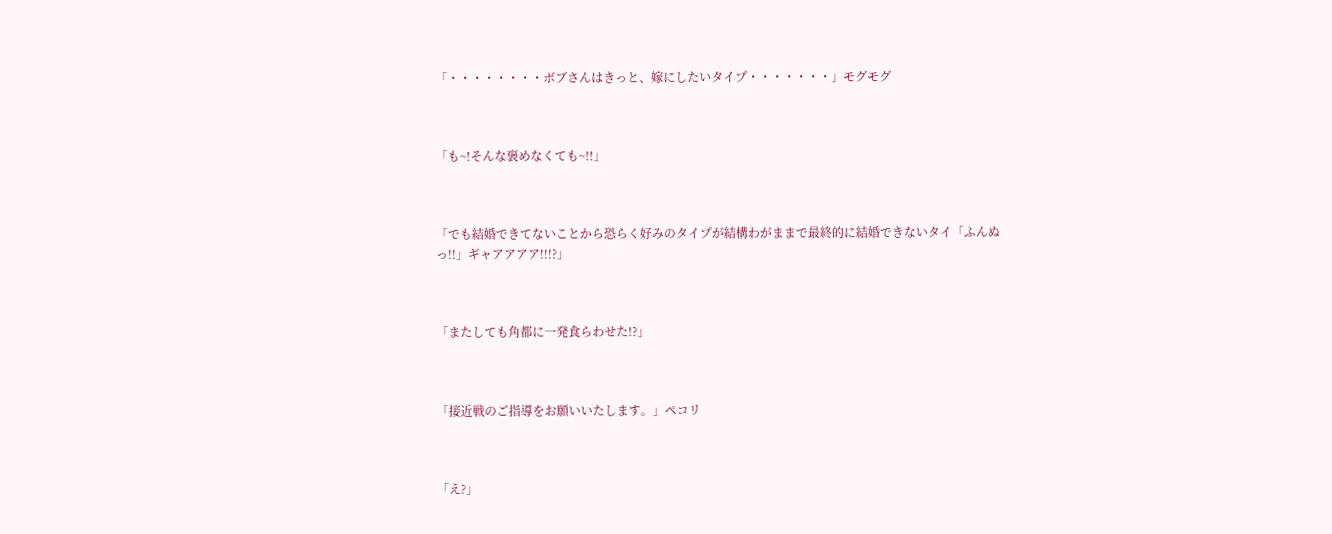「・・・・・・・・ボブさんはきっと、嫁にしたいタイプ・・・・・・・」モグモグ



「も~!そんな褒めなくても~!!」



「でも結婚できてないことから恐らく好みのタイプが結構わがままで最終的に結婚できないタイ「ふんぬっ!!」ギャアアアア!!!?」



「またしても角都に一発食らわせた!?」



「接近戦のご指導をお願いいたします。」ペコリ



「え?」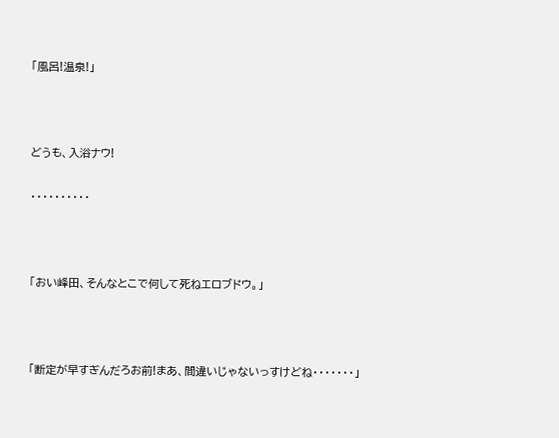「風呂!温泉!」



どうも、入浴ナウ!

・・・・・・・・・・



「おい峰田、そんなとこで何して死ねエロブドウ。」



「断定が早すぎんだろお前!まあ、間違いじゃないっすけどね・・・・・・・」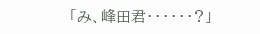「み、峰田君・・・・・・?」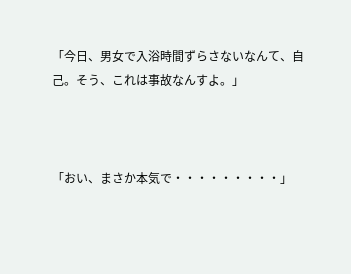「今日、男女で入浴時間ずらさないなんて、自己。そう、これは事故なんすよ。」



「おい、まさか本気で・・・・・・・・・」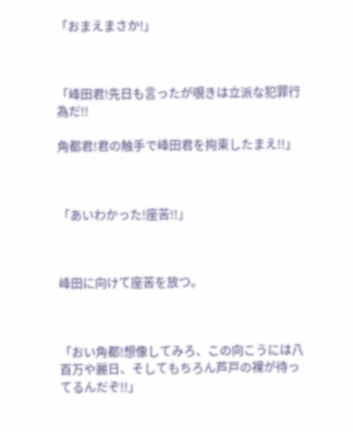「おまえまさか!」



「峰田君!先日も言ったが覗きは立派な犯罪行為だ!!

角都君!君の触手で峰田君を拘束したまえ!!」



「あいわかった!座苦!!」



峰田に向けて座苦を放つ。



「おい角都!想像してみろ、この向こうには八百万や麗日、そしてもちろん芦戸の裸が待ってるんだぞ!!」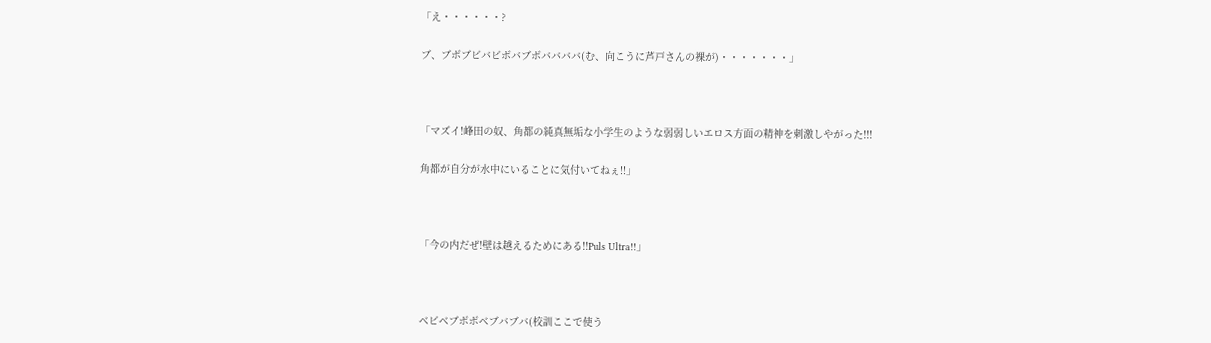「え・・・・・・?

ブ、ブボブビバビボバブボババババ(む、向こうに芦戸さんの裸が)・・・・・・・」



「マズイ!峰田の奴、角都の純真無垢な小学生のような弱弱しいエロス方面の精神を刺激しやがった!!!

角都が自分が水中にいることに気付いてねぇ!!」



「今の内だぜ!壁は越えるためにある!!Puls Ultra!!」



ベビベブボボベブバブバ(校訓ここで使う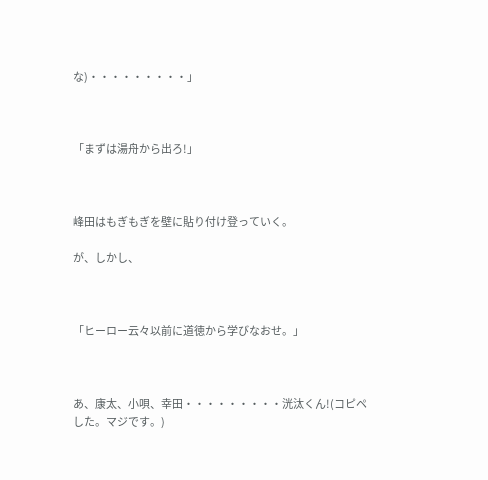な)・・・・・・・・・」



「まずは湯舟から出ろ!」



峰田はもぎもぎを壁に貼り付け登っていく。

が、しかし、



「ヒーロー云々以前に道徳から学びなおせ。」



あ、康太、小唄、幸田・・・・・・・・・洸汰くん!(コピペした。マジです。)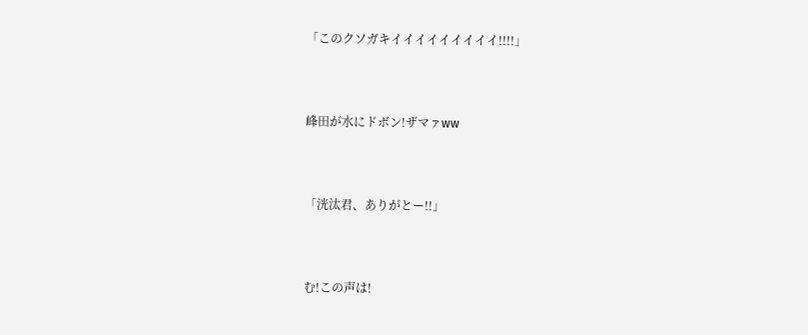「このクソガキイイイイイイイイイ!!!!」



峰田が水にドボン!ザマァww



「洸汰君、ありがとー!!」



む!この声は!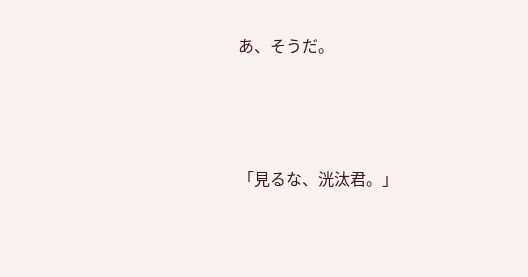あ、そうだ。



「見るな、洸汰君。」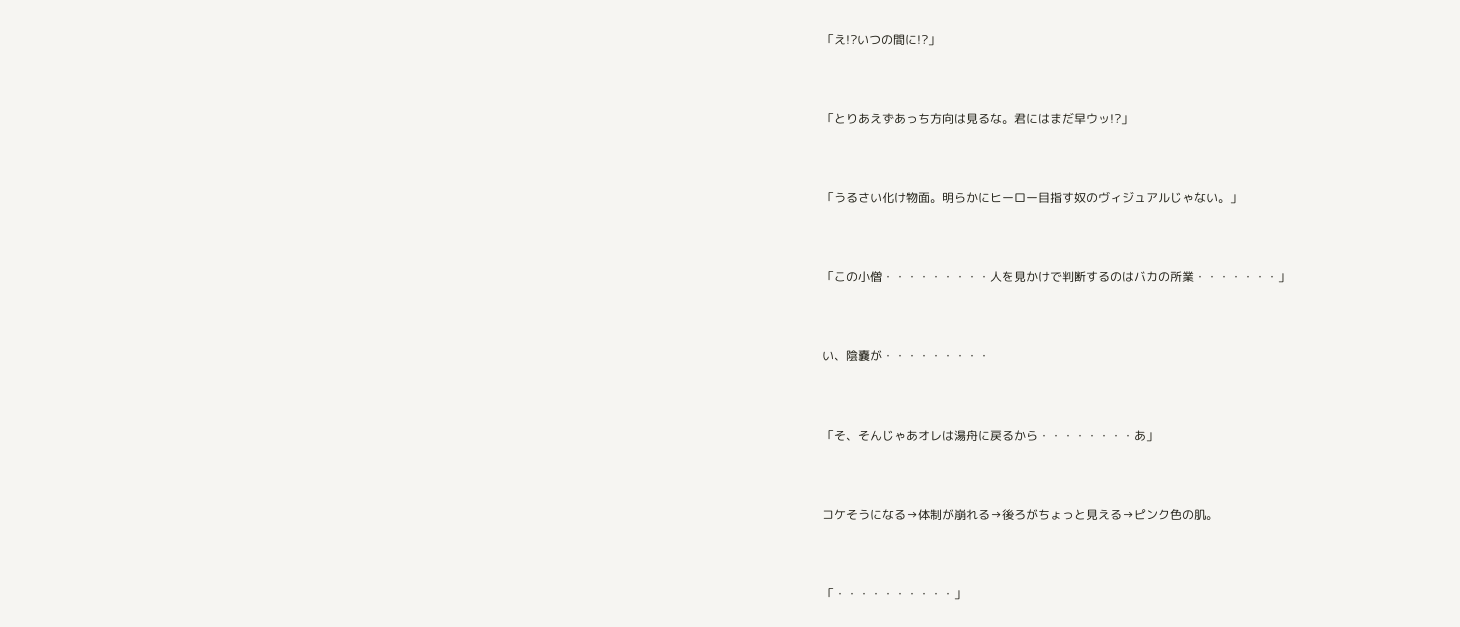「え!?いつの間に!?」



「とりあえずあっち方向は見るな。君にはまだ早ウッ!?」



「うるさい化け物面。明らかにヒーロー目指す奴のヴィジュアルじゃない。」



「この小僧・・・・・・・・・人を見かけで判断するのはバカの所業・・・・・・・」



い、陰嚢が・・・・・・・・・



「そ、そんじゃあオレは湯舟に戻るから・・・・・・・・あ」



コケそうになる→体制が崩れる→後ろがちょっと見える→ピンク色の肌。



「・・・・・・・・・・」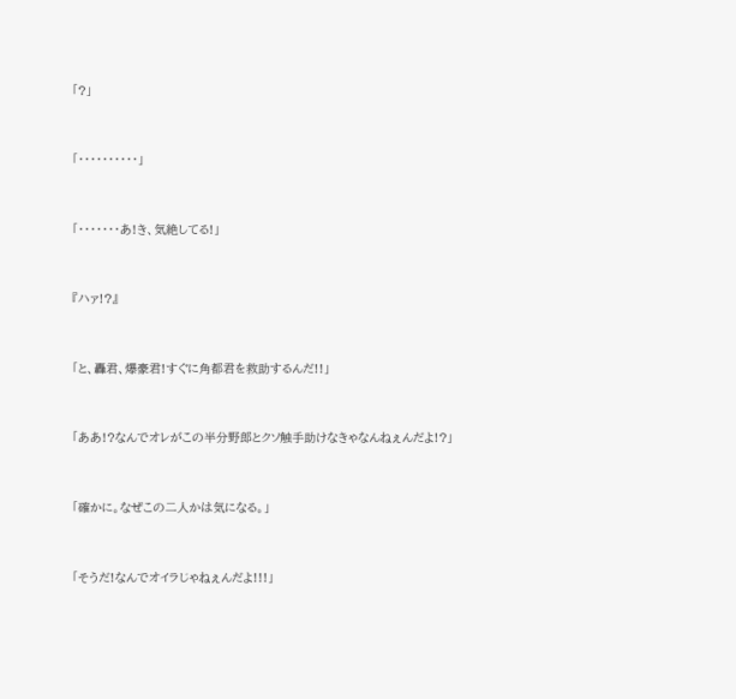「?」



「・・・・・・・・・・」



「・・・・・・・あ!き、気絶してる!」



『ハァ!?』



「と、轟君、爆豪君!すぐに角都君を救助するんだ!!」



「ああ!?なんでオレがこの半分野郎とクソ触手助けなきゃなんねぇんだよ!?」



「確かに。なぜこの二人かは気になる。」



「そうだ!なんでオイラじゃねぇんだよ!!!」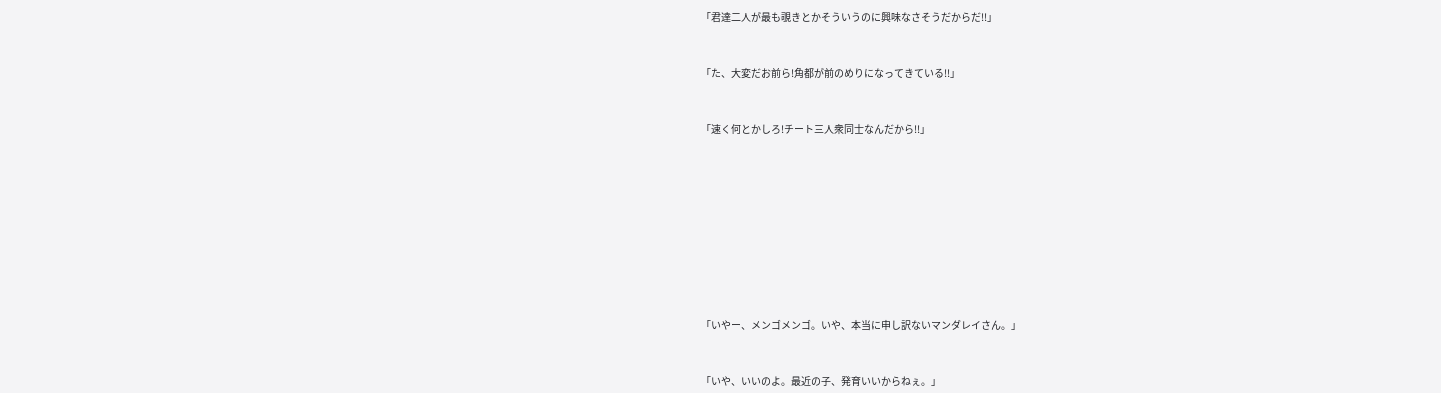「君達二人が最も覗きとかそういうのに興味なさそうだからだ!!」



「た、大変だお前ら!角都が前のめりになってきている!!」



「速く何とかしろ!チート三人衆同士なんだから!!」













「いやー、メンゴメンゴ。いや、本当に申し訳ないマンダレイさん。」



「いや、いいのよ。最近の子、発育いいからねぇ。」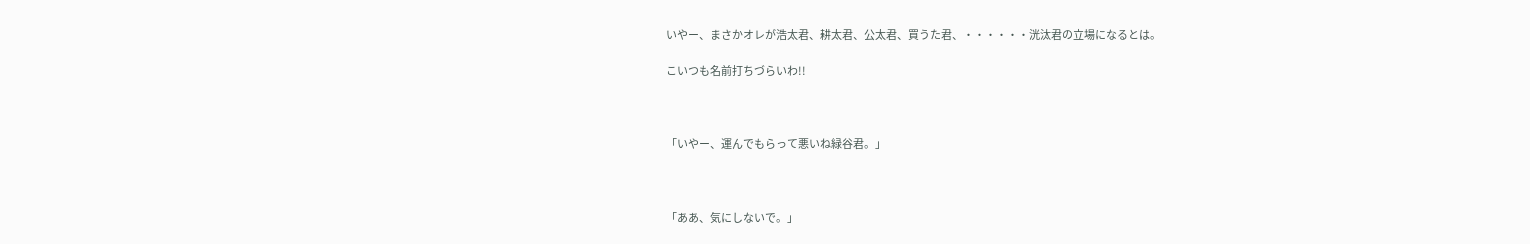いやー、まさかオレが浩太君、耕太君、公太君、買うた君、・・・・・・洸汰君の立場になるとは。

こいつも名前打ちづらいわ!!



「いやー、運んでもらって悪いね緑谷君。」



「ああ、気にしないで。」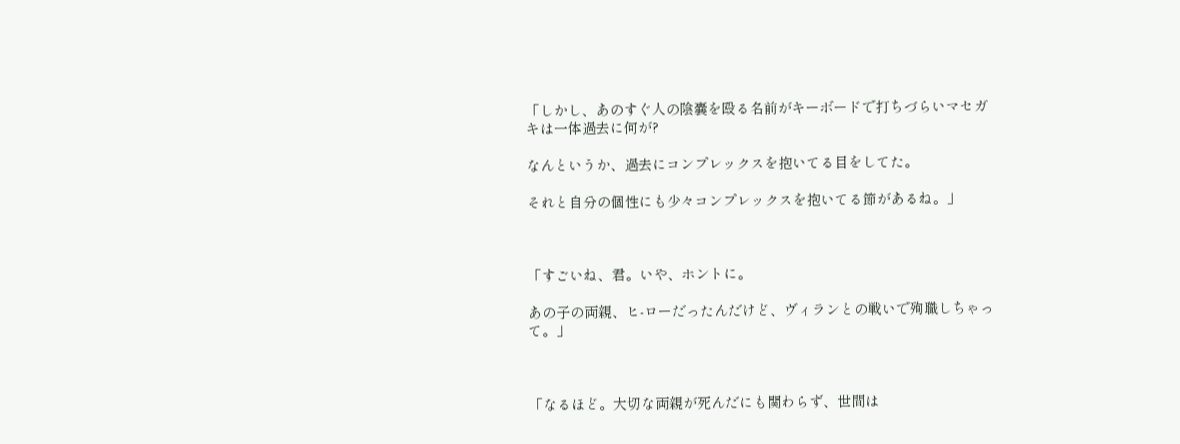「しかし、あのすぐ人の陰嚢を殴る名前がキーボードで打ちづらいマセガキは一体過去に何が?

なんというか、過去にコンプレックスを抱いてる目をしてた。

それと自分の個性にも少々コンプレックスを抱いてる節があるね。」



「すごいね、君。いや、ホントに。

あの子の両親、ヒ-ローだったんだけど、ヴィランとの戦いで殉職しちゃって。」



「なるほど。大切な両親が死んだにも関わらず、世間は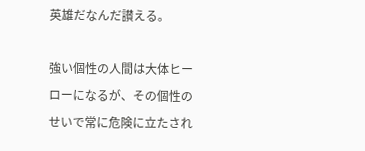英雄だなんだ讃える。

強い個性の人間は大体ヒーローになるが、その個性のせいで常に危険に立たされ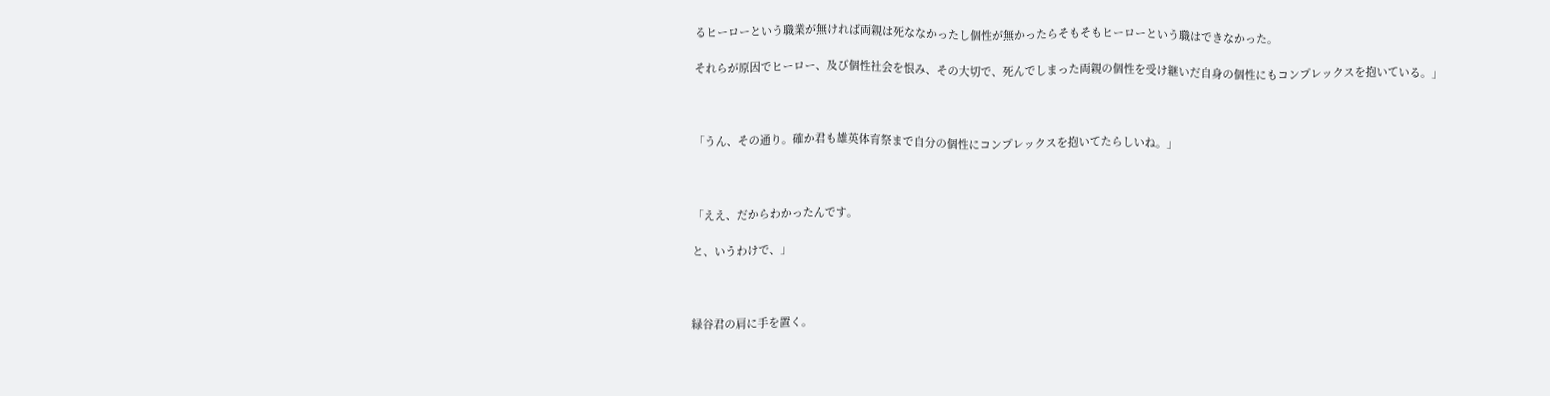るヒーローという職業が無ければ両親は死ななかったし個性が無かったらそもそもヒーローという職はできなかった。

それらが原因でヒーロー、及び個性社会を恨み、その大切で、死んでしまった両親の個性を受け継いだ自身の個性にもコンプレックスを抱いている。」



「うん、その通り。確か君も雄英体育祭まで自分の個性にコンプレックスを抱いてたらしいね。」



「ええ、だからわかったんです。

と、いうわけで、」



緑谷君の肩に手を置く。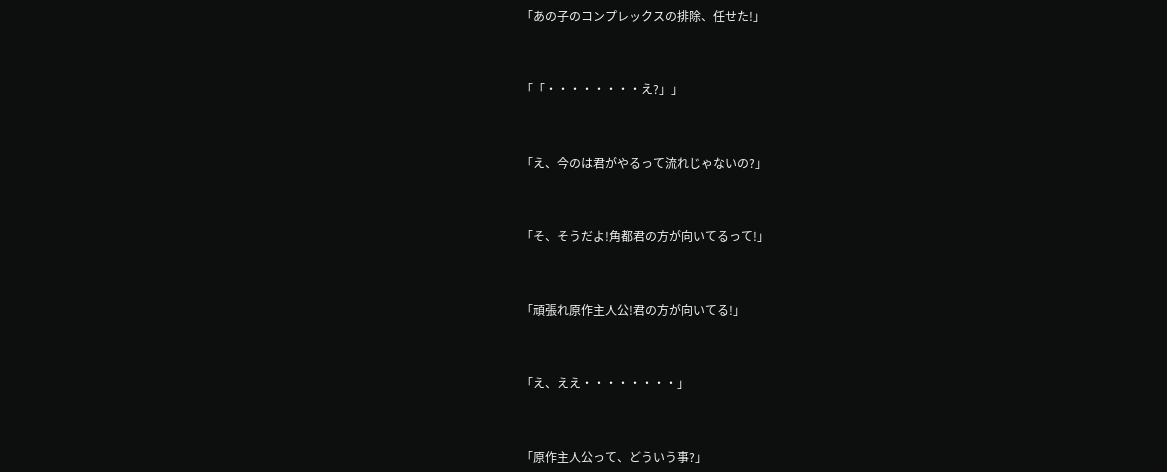「あの子のコンプレックスの排除、任せた!」



「「・・・・・・・・え?」」



「え、今のは君がやるって流れじゃないの?」



「そ、そうだよ!角都君の方が向いてるって!」



「頑張れ原作主人公!君の方が向いてる!」



「え、ええ・・・・・・・・」



「原作主人公って、どういう事?」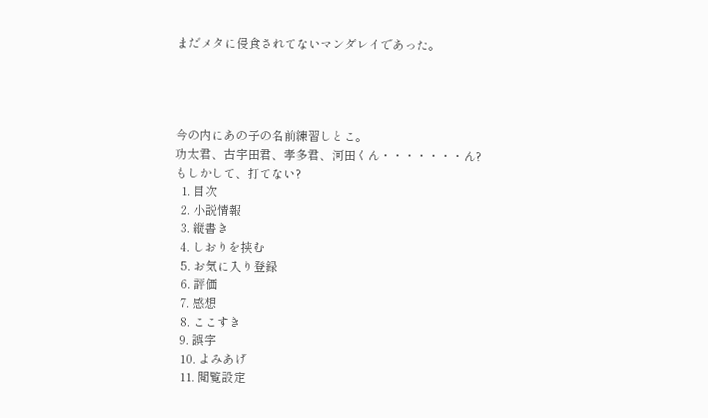まだメタに侵食されてないマンダレイであった。




今の内にあの子の名前練習しとこ。
功太君、古宇田君、孝多君、河田くん・・・・・・・ん?
もしかして、打てない?
  1. 目次
  2. 小説情報
  3. 縦書き
  4. しおりを挟む
  5. お気に入り登録
  6. 評価
  7. 感想
  8. ここすき
  9. 誤字
  10. よみあげ
  11. 閲覧設定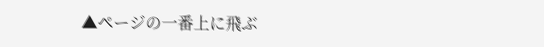▲ページの一番上に飛ぶ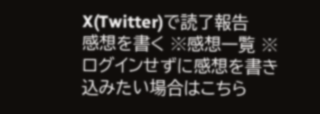X(Twitter)で読了報告
感想を書く ※感想一覧 ※ログインせずに感想を書き込みたい場合はこちら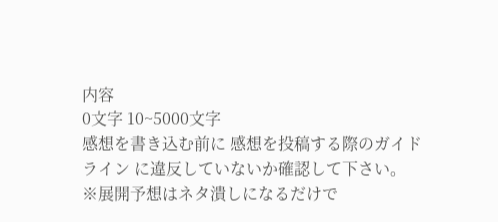内容
0文字 10~5000文字
感想を書き込む前に 感想を投稿する際のガイドライン に違反していないか確認して下さい。
※展開予想はネタ潰しになるだけで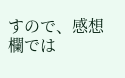すので、感想欄では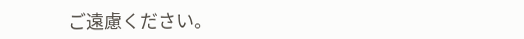ご遠慮ください。